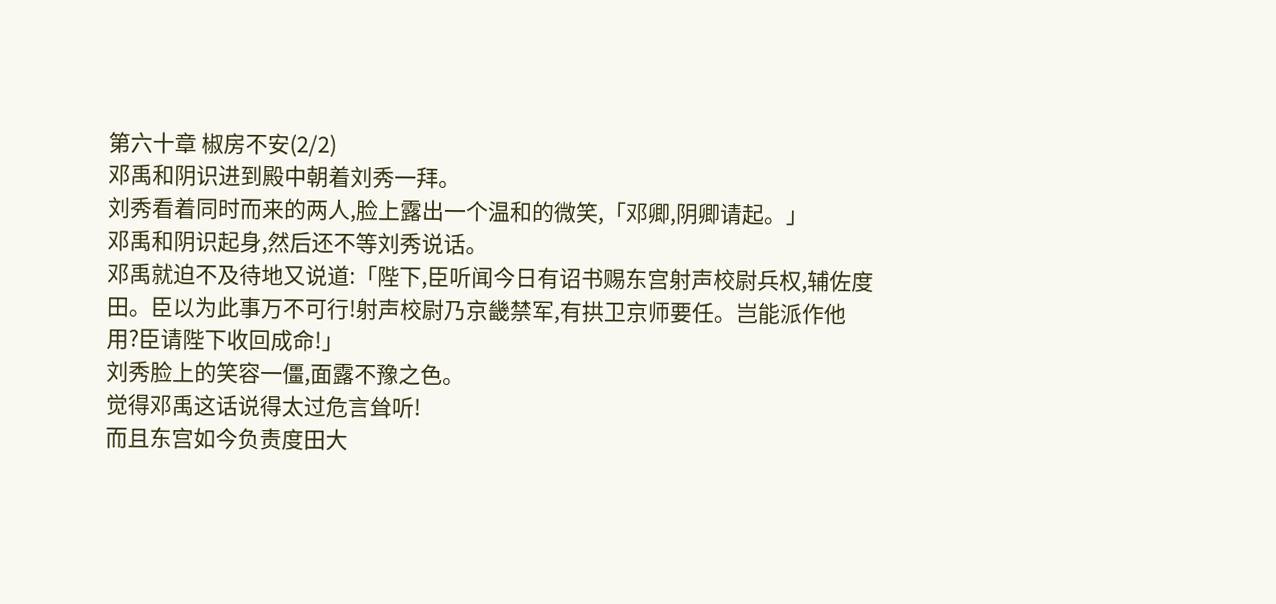第六十章 椒房不安(2/2)
邓禹和阴识进到殿中朝着刘秀一拜。
刘秀看着同时而来的两人,脸上露出一个温和的微笑,「邓卿,阴卿请起。」
邓禹和阴识起身,然后还不等刘秀说话。
邓禹就迫不及待地又说道:「陛下,臣听闻今日有诏书赐东宫射声校尉兵权,辅佐度田。臣以为此事万不可行!射声校尉乃京畿禁军,有拱卫京师要任。岂能派作他用?臣请陛下收回成命!」
刘秀脸上的笑容一僵,面露不豫之色。
觉得邓禹这话说得太过危言耸听!
而且东宫如今负责度田大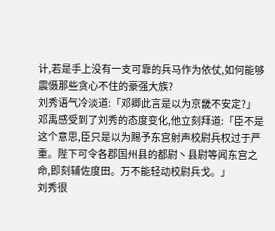计,若是手上没有一支可靠的兵马作为依仗,如何能够震慑那些贪心不住的豪强大族?
刘秀语气冷淡道:「邓卿此言是以为京畿不安定?」
邓禹感受到了刘秀的态度变化,他立刻拜道:「臣不是这个意思,臣只是以为赐予东宫射声校尉兵权过于严重。陛下可令各郡国州县的都尉丶县尉等闻东宫之命,即刻辅佐度田。万不能轻动校尉兵戈。」
刘秀很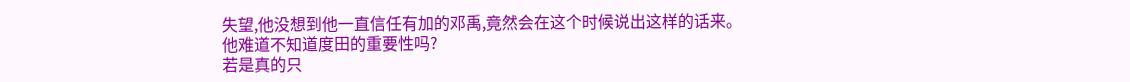失望,他没想到他一直信任有加的邓禹,竟然会在这个时候说出这样的话来。
他难道不知道度田的重要性吗?
若是真的只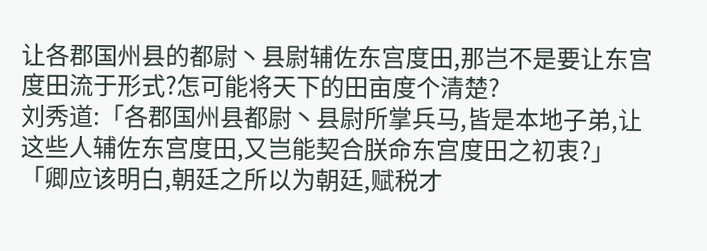让各郡国州县的都尉丶县尉辅佐东宫度田,那岂不是要让东宫度田流于形式?怎可能将天下的田亩度个清楚?
刘秀道:「各郡国州县都尉丶县尉所掌兵马,皆是本地子弟,让这些人辅佐东宫度田,又岂能契合朕命东宫度田之初衷?」
「卿应该明白,朝廷之所以为朝廷,赋税才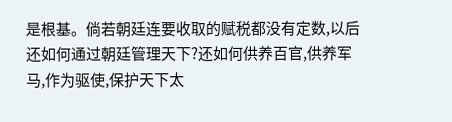是根基。倘若朝廷连要收取的赋税都没有定数,以后还如何通过朝廷管理天下?还如何供养百官,供养军马,作为驱使,保护天下太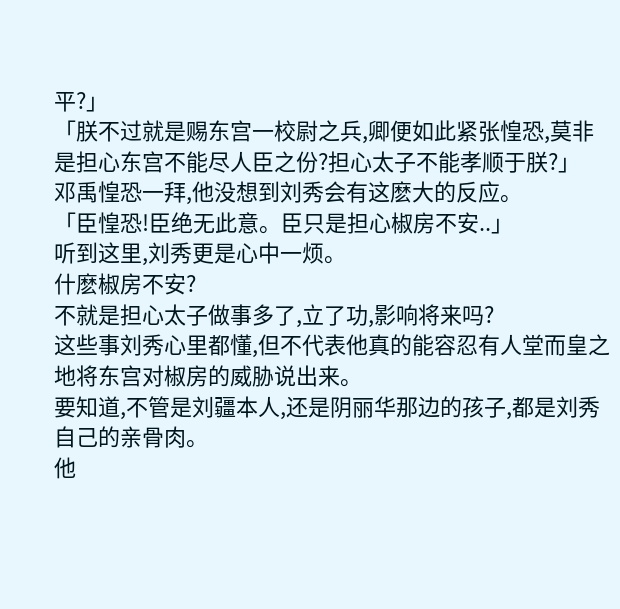平?」
「朕不过就是赐东宫一校尉之兵,卿便如此紧张惶恐,莫非是担心东宫不能尽人臣之份?担心太子不能孝顺于朕?」
邓禹惶恐一拜,他没想到刘秀会有这麽大的反应。
「臣惶恐!臣绝无此意。臣只是担心椒房不安..」
听到这里,刘秀更是心中一烦。
什麽椒房不安?
不就是担心太子做事多了,立了功,影响将来吗?
这些事刘秀心里都懂,但不代表他真的能容忍有人堂而皇之地将东宫对椒房的威胁说出来。
要知道,不管是刘疆本人,还是阴丽华那边的孩子,都是刘秀自己的亲骨肉。
他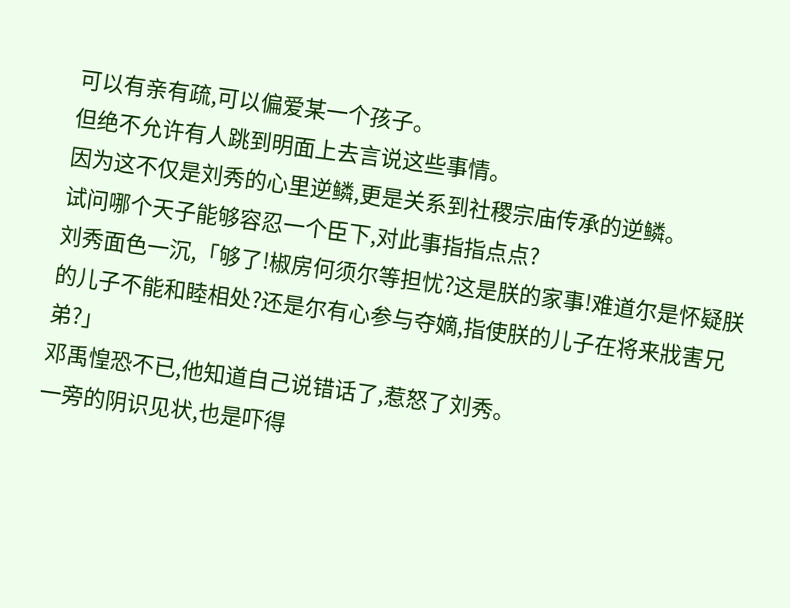可以有亲有疏,可以偏爱某一个孩子。
但绝不允许有人跳到明面上去言说这些事情。
因为这不仅是刘秀的心里逆鳞,更是关系到社稷宗庙传承的逆鳞。
试问哪个天子能够容忍一个臣下,对此事指指点点?
刘秀面色一沉,「够了!椒房何须尔等担忧?这是朕的家事!难道尔是怀疑朕的儿子不能和睦相处?还是尔有心参与夺嫡,指使朕的儿子在将来戕害兄弟?」
邓禹惶恐不已,他知道自己说错话了,惹怒了刘秀。
一旁的阴识见状,也是吓得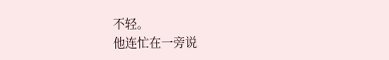不轻。
他连忙在一旁说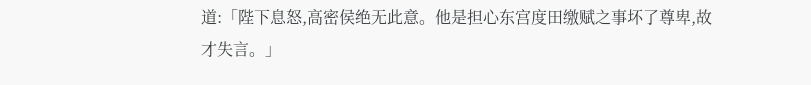道:「陛下息怒,高密侯绝无此意。他是担心东宫度田缴赋之事坏了尊卑,故才失言。」